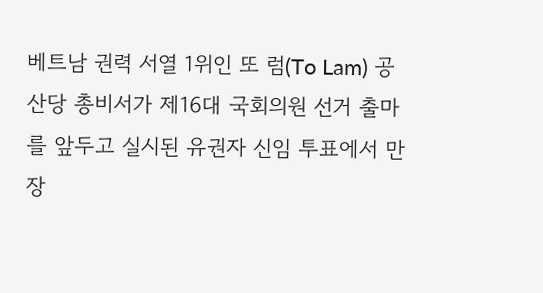베트남 권력 서열 1위인 또 럼(To Lam) 공산당 총비서가 제16대 국회의원 선거 출마를 앞두고 실시된 유권자 신임 투표에서 만장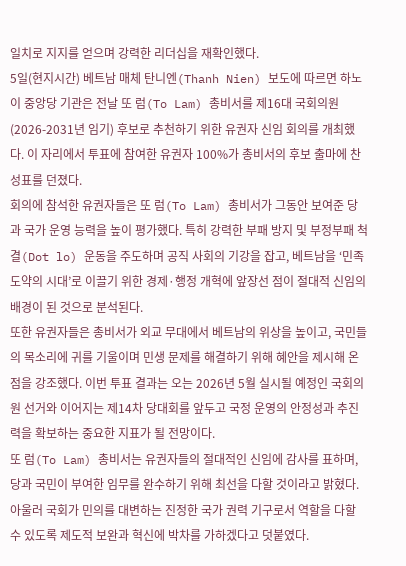일치로 지지를 얻으며 강력한 리더십을 재확인했다.
5일(현지시간) 베트남 매체 탄니엔(Thanh Nien) 보도에 따르면 하노이 중앙당 기관은 전날 또 럼(To Lam) 총비서를 제16대 국회의원(2026-2031년 임기) 후보로 추천하기 위한 유권자 신임 회의를 개최했다. 이 자리에서 투표에 참여한 유권자 100%가 총비서의 후보 출마에 찬성표를 던졌다.
회의에 참석한 유권자들은 또 럼(To Lam) 총비서가 그동안 보여준 당과 국가 운영 능력을 높이 평가했다. 특히 강력한 부패 방지 및 부정부패 척결(Dot lo) 운동을 주도하며 공직 사회의 기강을 잡고, 베트남을 ‘민족 도약의 시대’로 이끌기 위한 경제·행정 개혁에 앞장선 점이 절대적 신임의 배경이 된 것으로 분석된다.
또한 유권자들은 총비서가 외교 무대에서 베트남의 위상을 높이고, 국민들의 목소리에 귀를 기울이며 민생 문제를 해결하기 위해 혜안을 제시해 온 점을 강조했다. 이번 투표 결과는 오는 2026년 5월 실시될 예정인 국회의원 선거와 이어지는 제14차 당대회를 앞두고 국정 운영의 안정성과 추진력을 확보하는 중요한 지표가 될 전망이다.
또 럼(To Lam) 총비서는 유권자들의 절대적인 신임에 감사를 표하며, 당과 국민이 부여한 임무를 완수하기 위해 최선을 다할 것이라고 밝혔다. 아울러 국회가 민의를 대변하는 진정한 국가 권력 기구로서 역할을 다할 수 있도록 제도적 보완과 혁신에 박차를 가하겠다고 덧붙였다.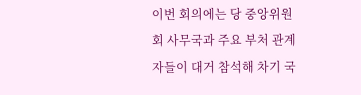이번 회의에는 당 중앙위원회 사무국과 주요 부처 관계자들이 대거 참석해 차기 국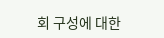회 구성에 대한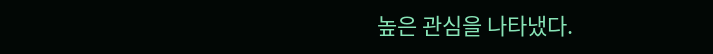높은 관심을 나타냈다.